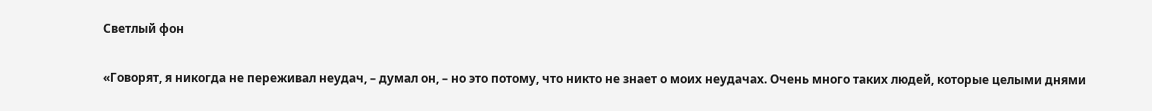Светлый фон

«Говорят, я никогда не переживал неудач, – думал он, – но это потому, что никто не знает о моих неудачах. Очень много таких людей, которые целыми днями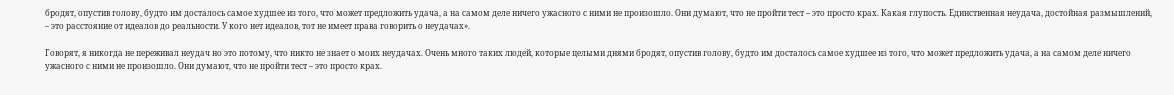бродят, опустив голову, будто им досталось самое худшее из того, что может предложить удача, а на самом деле ничего ужасного с ними не произошло. Они думают, что не пройти тест – это просто крах. Какая глупость. Единственная неудача, достойная размышлений, – это расстояние от идеалов до реальности. У кого нет идеалов, тот не имеет права говорить о неудачах».

Говорят, я никогда не переживал неудач но это потому, что никто не знает о моих неудачах. Очень много таких людей, которые целыми днями бродят, опустив голову, будто им досталось самое худшее из того, что может предложить удача, а на самом деле ничего ужасного с ними не произошло. Они думают, что не пройти тест – это просто крах.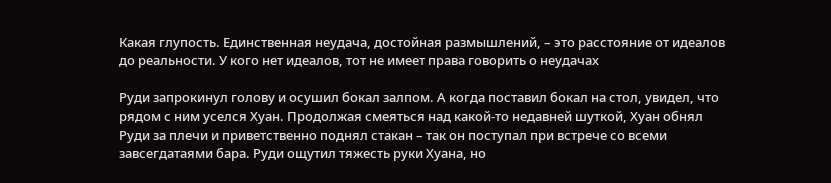Какая глупость. Единственная неудача, достойная размышлений, – это расстояние от идеалов до реальности. У кого нет идеалов, тот не имеет права говорить о неудачах

Руди запрокинул голову и осушил бокал залпом. А когда поставил бокал на стол, увидел, что рядом с ним уселся Хуан. Продолжая смеяться над какой-то недавней шуткой, Хуан обнял Руди за плечи и приветственно поднял стакан – так он поступал при встрече со всеми завсегдатаями бара. Руди ощутил тяжесть руки Хуана, но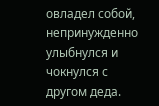овладел собой, непринужденно улыбнулся и чокнулся с другом деда.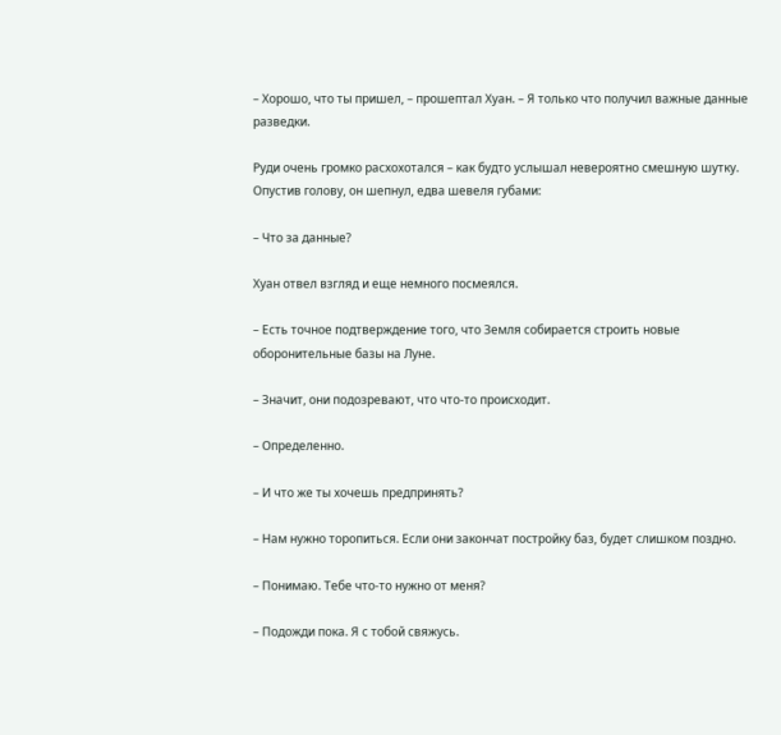– Хорошо, что ты пришел, – прошептал Хуан. – Я только что получил важные данные разведки.

Руди очень громко расхохотался – как будто услышал невероятно смешную шутку. Опустив голову, он шепнул, едва шевеля губами:

– Что за данные?

Хуан отвел взгляд и еще немного посмеялся.

– Есть точное подтверждение того, что Земля собирается строить новые оборонительные базы на Луне.

– Значит, они подозревают, что что-то происходит.

– Определенно.

– И что же ты хочешь предпринять?

– Нам нужно торопиться. Если они закончат постройку баз, будет слишком поздно.

– Понимаю. Тебе что-то нужно от меня?

– Подожди пока. Я с тобой свяжусь.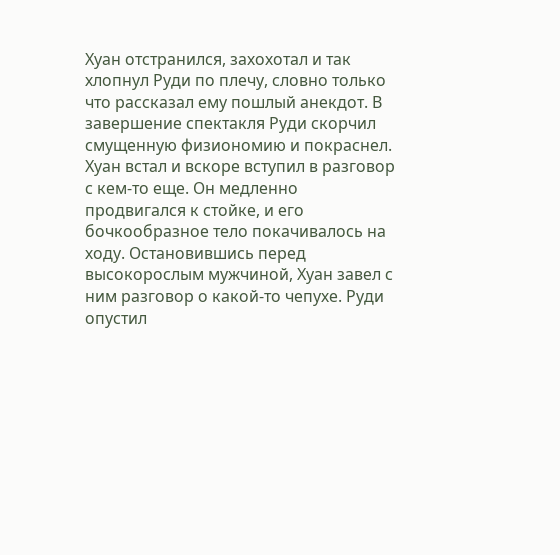Хуан отстранился, захохотал и так хлопнул Руди по плечу, словно только что рассказал ему пошлый анекдот. В завершение спектакля Руди скорчил смущенную физиономию и покраснел. Хуан встал и вскоре вступил в разговор с кем-то еще. Он медленно продвигался к стойке, и его бочкообразное тело покачивалось на ходу. Остановившись перед высокорослым мужчиной, Хуан завел с ним разговор о какой-то чепухе. Руди опустил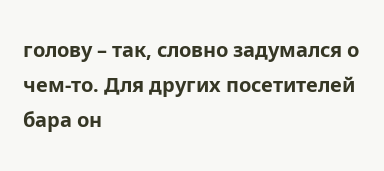голову – так, словно задумался о чем-то. Для других посетителей бара он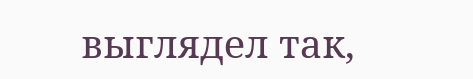выглядел так,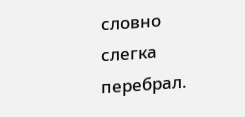словно слегка перебрал.